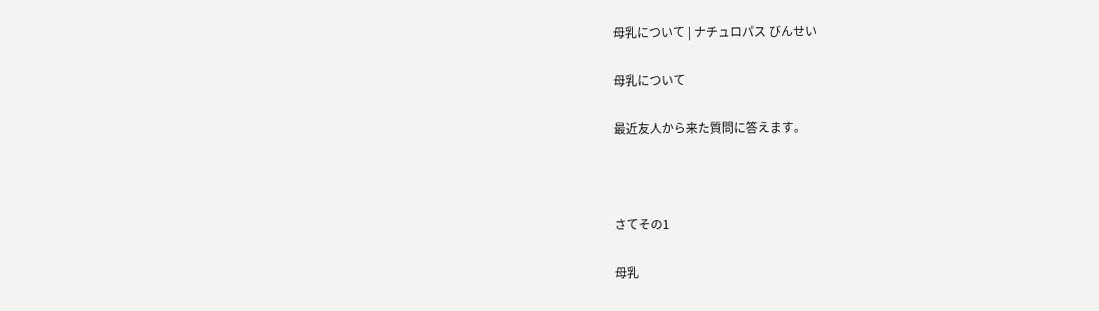母乳について | ナチュロパス びんせい

母乳について

最近友人から来た質問に答えます。



さてその1

母乳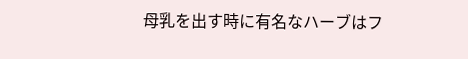母乳を出す時に有名なハーブはフ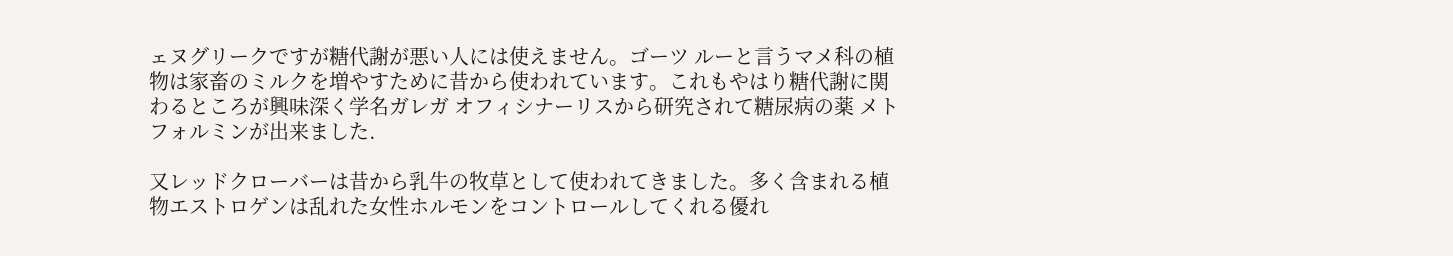ェヌグリークですが糖代謝が悪い人には使えません。ゴーツ ルーと言うマメ科の植物は家畜のミルクを増やすために昔から使われています。これもやはり糖代謝に関わるところが興味深く学名ガレガ オフィシナーリスから研究されて糖尿病の薬 メトフォルミンが出来ました.

又レッドクローバーは昔から乳牛の牧草として使われてきました。多く含まれる植物エストロゲンは乱れた女性ホルモンをコントロールしてくれる優れ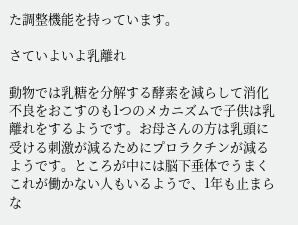た調整機能を持っています。

さていよいよ乳離れ

動物では乳糖を分解する酵素を減らして消化不良をおこすのも1つのメカニズムで子供は乳離れをするようです。お母さんの方は乳頭に受ける刺激が減るためにプロラクチンが減るようです。ところが中には脳下垂体でうまくこれが働かない人もいるようで、1年も止まらな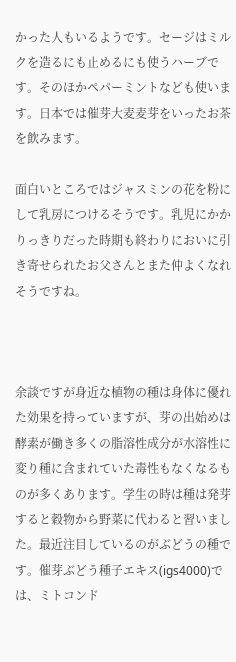かった人もいるようです。セージはミルクを造るにも止めるにも使うハーブです。そのほかペパーミントなども使います。日本では催芽大麦麦芽をいったお茶を飲みます。

面白いところではジャスミンの花を粉にして乳房につけるそうです。乳児にかかりっきりだった時期も終わりにおいに引き寄せられたお父さんとまた仲よくなれそうですね。



余談ですが身近な植物の種は身体に優れた効果を持っていますが、芽の出始めは酵素が働き多くの脂溶性成分が水溶性に変り種に含まれていた毒性もなくなるものが多くあります。学生の時は種は発芽すると穀物から野菜に代わると習いました。最近注目しているのがぶどうの種です。催芽ぶどう種子エキス(igs4000)では、ミトコンド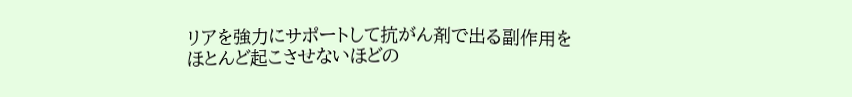リアを強力にサポートして抗がん剤で出る副作用をほとんど起こさせないほどの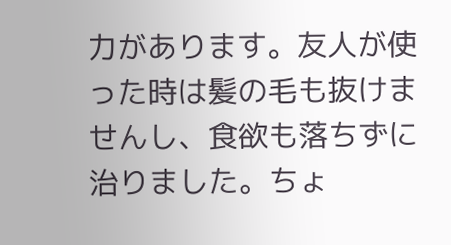力があります。友人が使った時は髪の毛も抜けませんし、食欲も落ちずに治りました。ちょ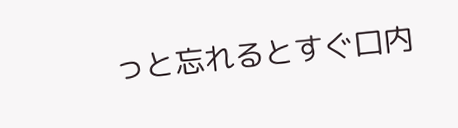っと忘れるとすぐ口内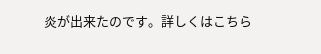炎が出来たのです。詳しくはこちら